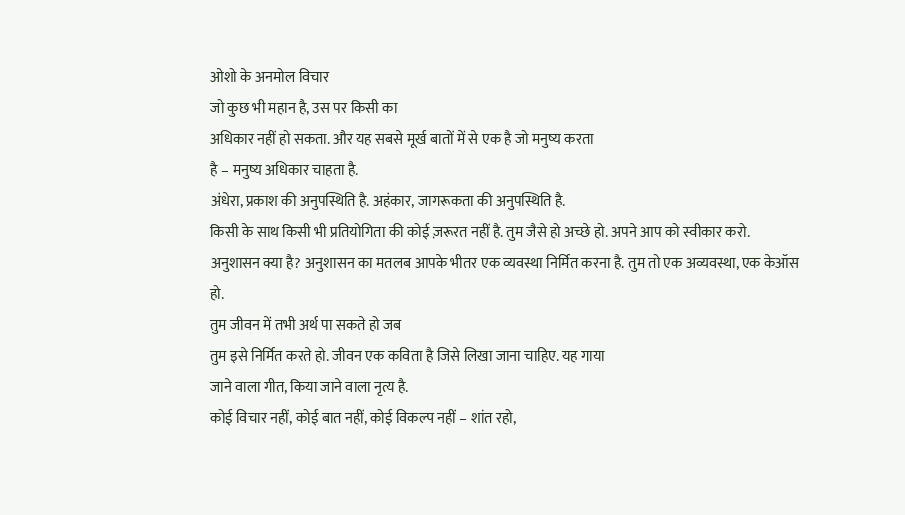ओशो के अनमोल विचार
जो कुछ भी महान है, उस पर किसी का
अधिकार नहीं हो सकता. और यह सबसे मूर्ख बातों में से एक है जो मनुष्य करता
है – मनुष्य अधिकार चाहता है.
अंधेरा, प्रकाश की अनुपस्थिति है. अहंकार, जागरूकता की अनुपस्थिति है.
किसी के साथ किसी भी प्रतियोगिता की कोई ज़रूरत नहीं है. तुम जैसे हो अच्छे हो. अपने आप को स्वीकार करो.
अनुशासन क्या है? अनुशासन का मतलब आपके भीतर एक व्यवस्था निर्मित करना है. तुम तो एक अव्यवस्था, एक केऑस हो.
तुम जीवन में तभी अर्थ पा सकते हो जब
तुम इसे निर्मित करते हो. जीवन एक कविता है जिसे लिखा जाना चाहिए. यह गाया
जाने वाला गीत, किया जाने वाला नृत्य है.
कोई विचार नहीं, कोई बात नहीं, कोई विकल्प नहीं – शांत रहो,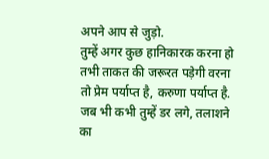अपने आप से जुड़ो.
तुम्हें अगर कुछ हानिकारक करना हो तभी ताकत की जरूरत पड़ेगी वरना तो प्रेम पर्याप्त है, करुणा पर्याप्त है.
जब भी कभी तुम्हें डर लगे, तलाशने का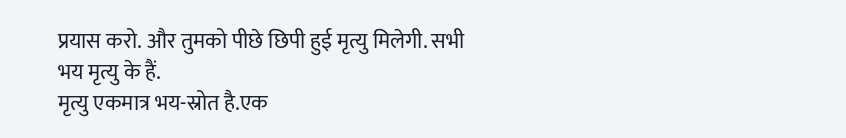प्रयास करो. और तुमको पीछे छिपी हुई मृत्यु मिलेगी. सभी भय मृत्यु के हैं.
मृत्यु एकमात्र भय-स्रोत है.एक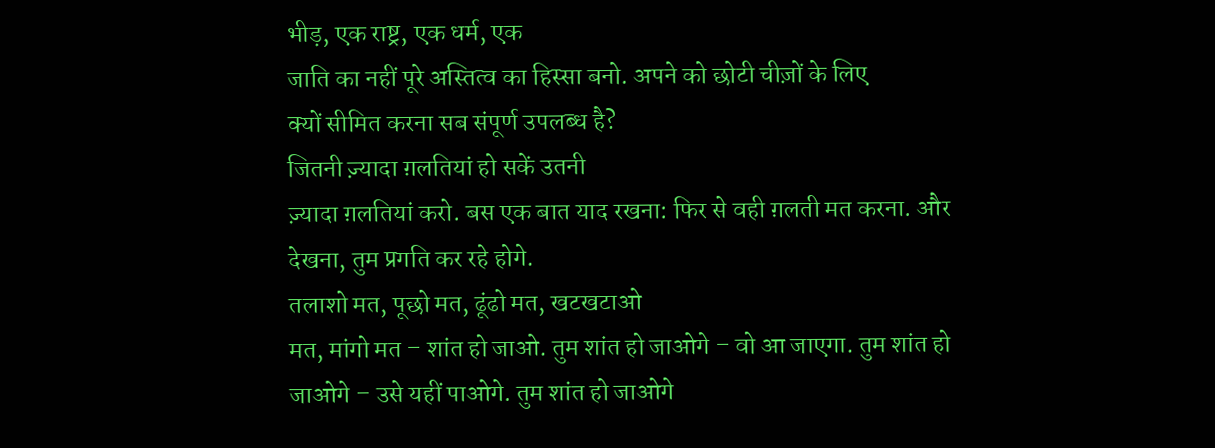भीड़, एक राष्ट्र, एक धर्म, एक
जाति का नहीं पूरे अस्तित्व का हिस्सा बनो. अपने को छोटी चीज़ों के लिए
क्यों सीमित करना सब संपूर्ण उपलब्ध है?
जितनी ज़्यादा ग़लतियां हो सकें उतनी
ज़्यादा ग़लतियां करो. बस एक बात याद रखना: फिर से वही ग़लती मत करना. और
देखना, तुम प्रगति कर रहे होगे.
तलाशो मत, पूछो मत, ढूंढो मत, खटखटाओ
मत, मांगो मत – शांत हो जाओ. तुम शांत हो जाओगे – वो आ जाएगा. तुम शांत हो
जाओगे – उसे यहीं पाओगे. तुम शांत हो जाओगे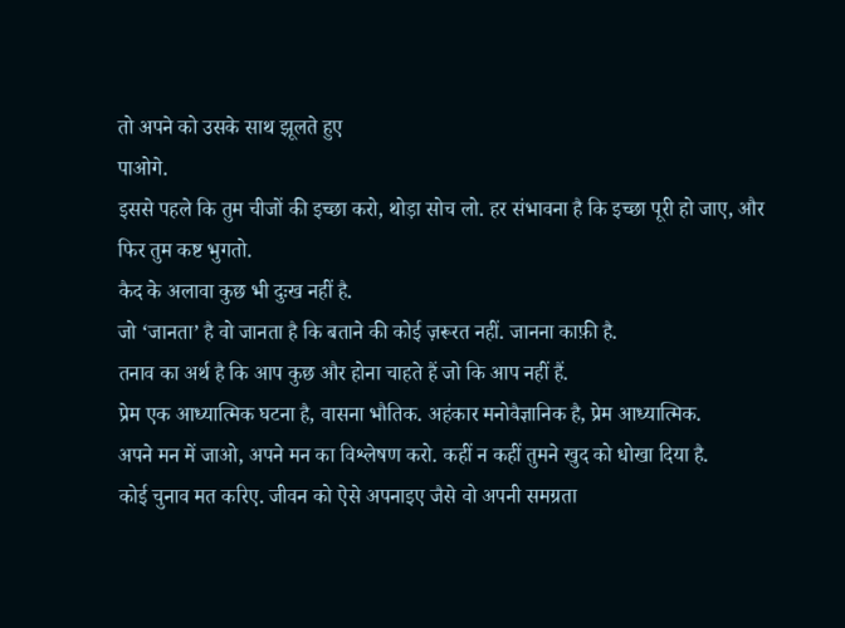तो अपने को उसके साथ झूलते हुए
पाओगे.
इससे पहले कि तुम चीजों की इच्छा करो, थोड़ा सोच लो. हर संभावना है कि इच्छा पूरी हो जाए, और फिर तुम कष्ट भुगतो.
कैद के अलावा कुछ भी दुःख नहीं है.
जो ‘जानता’ है वो जानता है कि बताने की कोई ज़रूरत नहीं. जानना काफ़ी है.
तनाव का अर्थ है कि आप कुछ और होना चाहते हैं जो कि आप नहीं हैं.
प्रेम एक आध्यात्मिक घटना है, वासना भौतिक. अहंकार मनोवैज्ञानिक है, प्रेम आध्यात्मिक.
अपने मन में जाओ, अपने मन का विश्लेषण करो. कहीं न कहीं तुमने खुद को धोखा दिया है.
कोई चुनाव मत करिए. जीवन को ऐसे अपनाइए जैसे वो अपनी समग्रता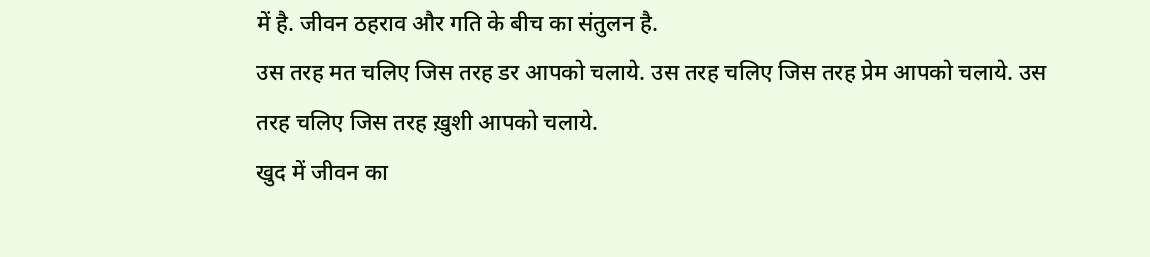में है. जीवन ठहराव और गति के बीच का संतुलन है.
उस तरह मत चलिए जिस तरह डर आपको चलाये. उस तरह चलिए जिस तरह प्रेम आपको चलाये. उस तरह चलिए जिस तरह ख़ुशी आपको चलाये.
खुद में जीवन का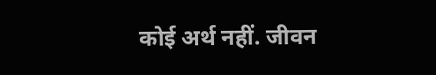कोई अर्थ नहीं. जीवन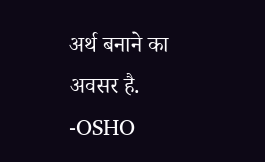अर्थ बनाने का अवसर है.
-OSHO